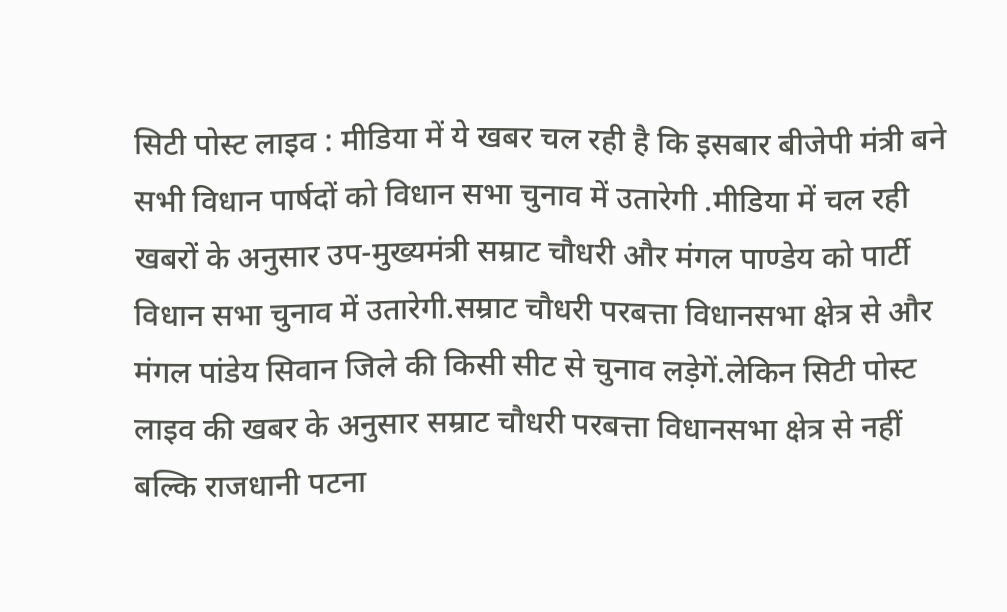सिटी पोस्ट लाइव : मीडिया में ये खबर चल रही है कि इसबार बीजेपी मंत्री बने सभी विधान पार्षदों को विधान सभा चुनाव में उतारेगी .मीडिया में चल रही खबरों के अनुसार उप-मुख्यमंत्री सम्राट चौधरी और मंगल पाण्डेय को पार्टी विधान सभा चुनाव में उतारेगी.सम्राट चौधरी परबत्ता विधानसभा क्षेत्र से और मंगल पांडेय सिवान जिले की किसी सीट से चुनाव लड़ेगें.लेकिन सिटी पोस्ट लाइव की खबर के अनुसार सम्राट चौधरी परबत्ता विधानसभा क्षेत्र से नहीं बल्कि राजधानी पटना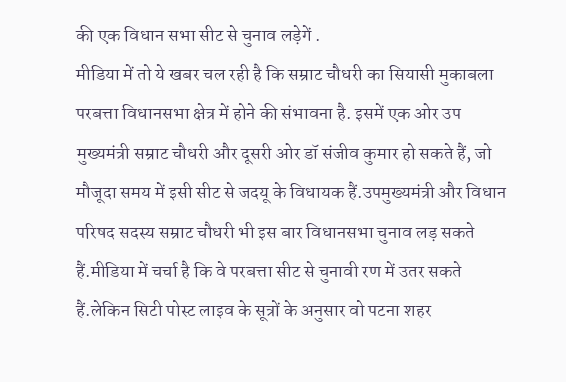की एक विधान सभा सीट से चुनाव लड़ेगें .
मीडिया में तो ये खबर चल रही है कि सम्राट चौधरी का सियासी मुकाबला परबत्ता विधानसभा क्षेत्र में होने की संभावना है. इसमें एक ओर उप मुख्यमंत्री सम्राट चौधरी और दूसरी ओर डॉ संजीव कुमार हो सकते हैं, जो मौजूदा समय में इसी सीट से जदयू के विधायक हैं.उपमुख्यमंत्री और विधान परिषद सदस्य सम्राट चौधरी भी इस बार विधानसभा चुनाव लड़ सकते हैं.मीडिया में चर्चा है कि वे परबत्ता सीट से चुनावी रण में उतर सकते हैं.लेकिन सिटी पोस्ट लाइव के सूत्रों के अनुसार वो पटना शहर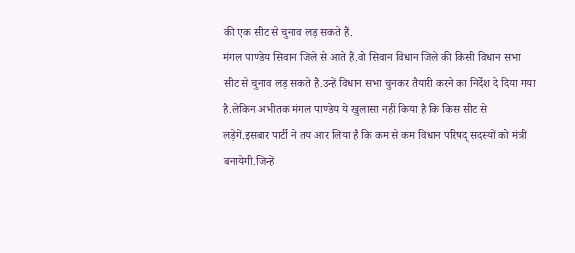की एक सीट से चुनाव लड़ सकते हैं.
मंगल पाण्डेय सिवान जिले से आते हैं.वो सिवान विधान जिले की किसी विधान सभा सीट से चुनाव लड़ सकते हैं.उन्हें विधान सभा चुनकर तैयारी करने का निर्देश दे दिया गया है.लेकिन अभीतक मंगल पाण्डेय ये खुलासा नहीं किया है कि किस सीट से लड़ेगें.इसबार पार्टी ने तय आर लिया है कि कम से कम विधान परिषद् सदस्यों को मंत्री बनायेगी.जिन्हें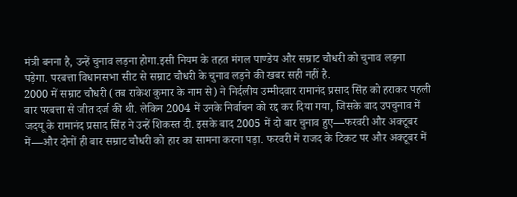मंत्री बनना है, उन्हें चुनाव लड़ना होगा.इसी नियम के तहत मंगल पाण्डेय और सम्राट चौधरी को चुनाव लड़ना पड़ेगा. परबत्ता विधानसभा सीट से सम्राट चौधरी के चुनाव लड़ने की खबर सही नहीं है.
2000 में सम्राट चौधरी (तब राकेश कुमार के नाम से) ने निर्दलीय उम्मीदवार रामानंद प्रसाद सिंह को हराकर पहली बार परबत्ता से जीत दर्ज की थी. लेकिन 2004 में उनके निर्वाचन को रद्द कर दिया गया, जिसके बाद उपचुनाव में जदयू के रामानंद प्रसाद सिंह ने उन्हें शिकस्त दी. इसके बाद 2005 में दो बार चुनाव हुए—फरवरी और अक्टूबर में—और दोनों ही बार सम्राट चौधरी को हार का सामना करना पड़ा. फरवरी में राजद के टिकट पर और अक्टूबर में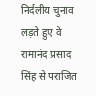निर्दलीय चुनाव लड़ते हुए वे रामानंद प्रसाद सिंह से पराजित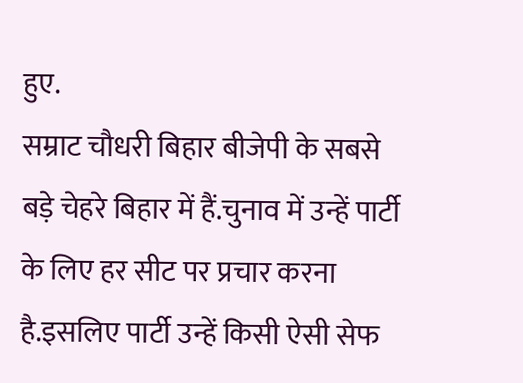हुए.
सम्राट चौधरी बिहार बीजेपी के सबसे बड़े चेहरे बिहार में हैं.चुनाव में उन्हें पार्टी के लिए हर सीट पर प्रचार करना है.इसलिए पार्टी उन्हें किसी ऐसी सेफ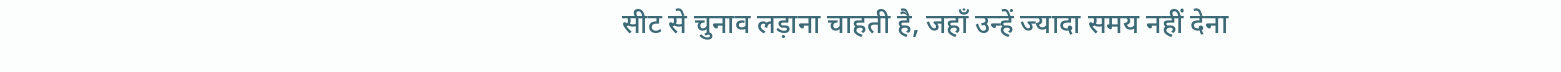सीट से चुनाव लड़ाना चाहती है, जहाँ उन्हें ज्यादा समय नहीं देना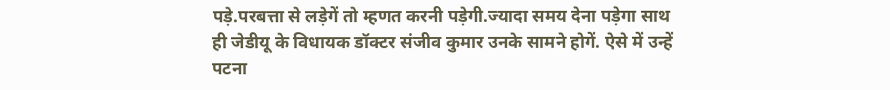पड़े.परबत्ता से लड़ेगें तो म्हणत करनी पड़ेगी.ज्यादा समय देना पड़ेगा साथ ही जेडीयू के विधायक डॉक्टर संजीव कुमार उनके सामने होगें. ऐसे में उन्हें पटना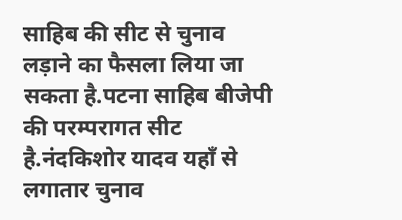साहिब की सीट से चुनाव लड़ाने का फैसला लिया जा सकता है.पटना साहिब बीजेपी की परम्परागत सीट है.नंदकिशोर यादव यहाँ से लगातार चुनाव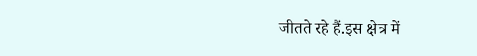जीतते रहे हैं.इस क्षेत्र में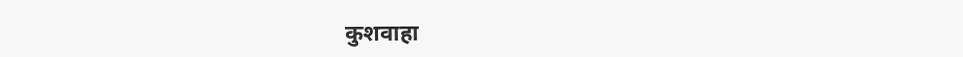कुशवाहा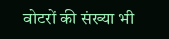वोटरों की संख्या भी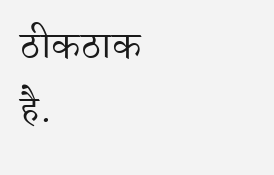ठीकठाक है.